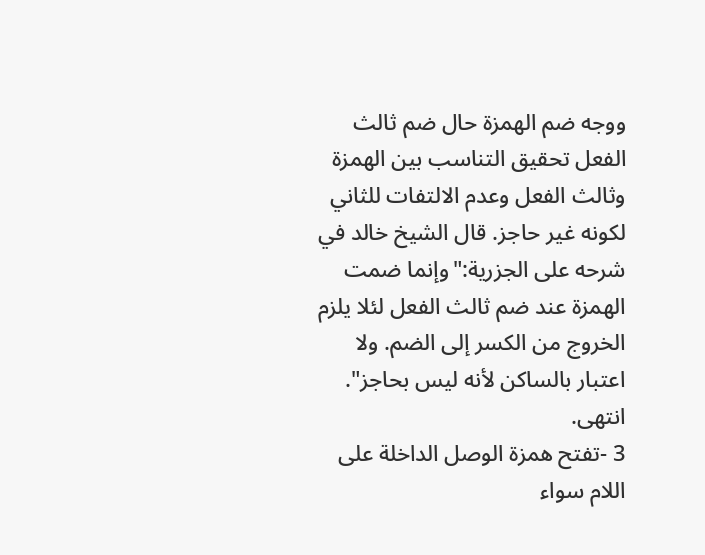ووجه ضم الهمزة حال ضم ثالث الفعل تحقيق التناسب بين الهمزة وثالث الفعل وعدم الالتفات للثاني لكونه غير حاجز. قال الشيخ خالد في شرحه على الجزرية:"وإنما ضمت الهمزة عند ضم ثالث الفعل لئلا يلزم الخروج من الكسر إلى الضم. ولا اعتبار بالساكن لأنه ليس بحاجز". انتهى.
3 -تفتح همزة الوصل الداخلة على اللام سواء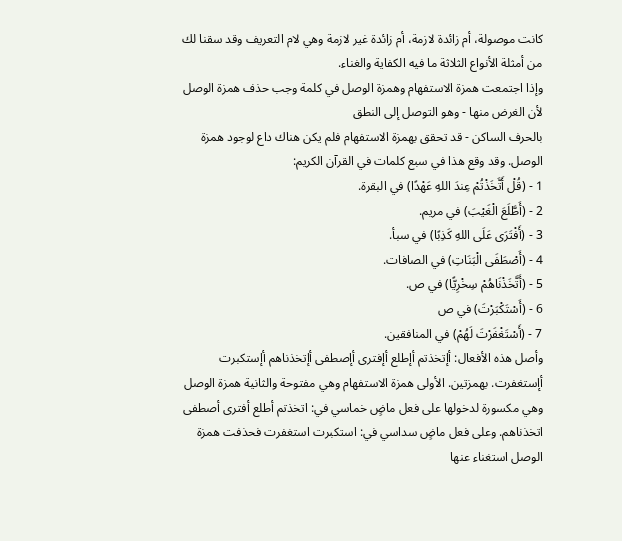كانت موصولة، أم زائدة لازمة، أم زائدة غير لازمة وهي لام التعريف وقد سقنا لك من أمثلة الأنواع الثلاثة ما فيه الكفاية والغناء.
وإذا اجتمعت همزة الاستفهام وهمزة الوصل في كلمة وجب حذف همزة الوصل لأن الغرض منها - وهو التوصل إلى النطق
بالحرف الساكن - قد تحقق بهمزة الاستفهام فلم يكن هناك داع لوجود همزة الوصل. وقد وقع هذا في سبع كلمات في القرآن الكريم:
1 - (قُلْ أَتَّخَذْتُمْ عِندَ اللهِ عَهْدًا) في البقرة.
2 - (أَطَّلَعَ الْغَيْبَ) في مريم.
3 - (أَفْتَرَى عَلَى اللهِ كَذِبًا) في سبأ.
4 - (أَصْطَفَى الْبَنَاتِ) في الصافات.
5 - (أَتَّخَذْنَاهُمْ سِخْرِيًّا) في ص.
6 - (أَسْتَكْبَرْتَ) في ص
7 - (أَسْتَغْفَرْتَ لَهُمْ) في المنافقين.
وأصل هذه الأفعال: أإتخذتم أإطلع أإفترى أإصطفى أإتخذناهم أإستكبرت أإستغفرت. بهمزتين. الأولى همزة الاستفهام وهي مفتوحة والثانية همزة الوصل وهي مكسورة لدخولها على فعل ماضٍ خماسي في: اتخذتم أطلع أفترى أصطفى اتخذناهم. وعلى فعل ماضٍ سداسي في: استكبرت استغفرت فحذفت همزة الوصل استغناء عنها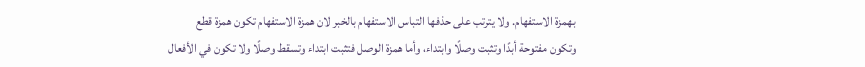بهمزة الاستفهام. ولا يترتب على حذفها التباس الاستفهام بالخبر لان همزة الاستفهام تكون همزة قطع
وتكون مفتوحة أبدًا وتثبت وصلًا وابتداء، وأما همزة الوصل فتثبت ابتداء وتسقط وصلًا ولا تكون في الأفعال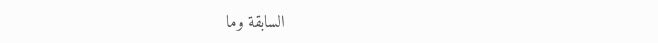السابقة وما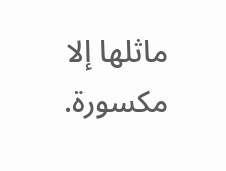ماثلها إلا مكسورة.